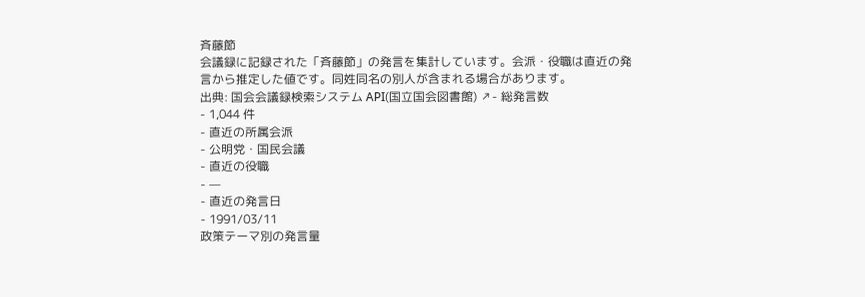斉藤節
会議録に記録された「斉藤節」の発言を集計しています。会派・役職は直近の発言から推定した値です。同姓同名の別人が含まれる場合があります。
出典: 国会会議録検索システム API(国立国会図書館) ↗- 総発言数
- 1,044 件
- 直近の所属会派
- 公明党・国民会議
- 直近の役職
- —
- 直近の発言日
- 1991/03/11
政策テーマ別の発言量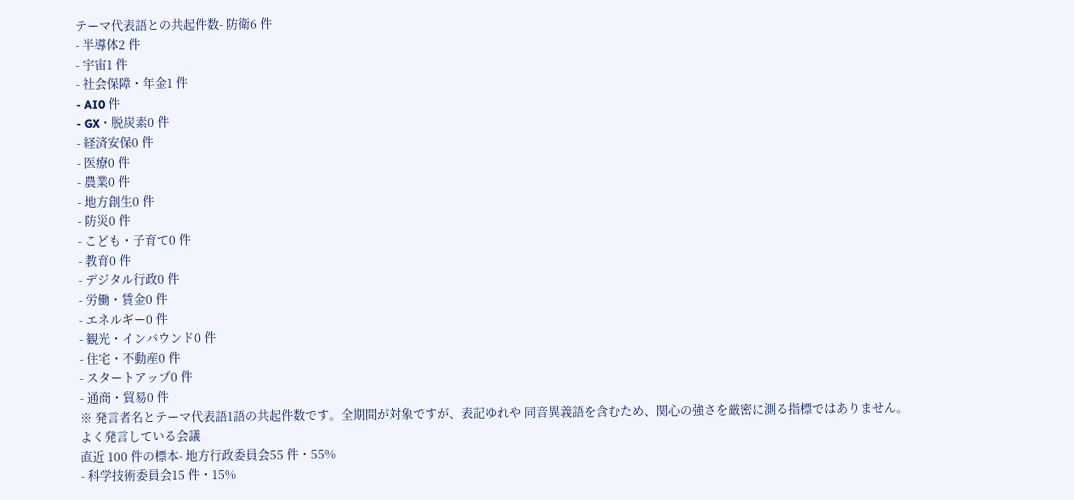テーマ代表語との共起件数- 防衛6 件
- 半導体2 件
- 宇宙1 件
- 社会保障・年金1 件
- AI0 件
- GX・脱炭素0 件
- 経済安保0 件
- 医療0 件
- 農業0 件
- 地方創生0 件
- 防災0 件
- こども・子育て0 件
- 教育0 件
- デジタル行政0 件
- 労働・賃金0 件
- エネルギー0 件
- 観光・インバウンド0 件
- 住宅・不動産0 件
- スタートアップ0 件
- 通商・貿易0 件
※ 発言者名とテーマ代表語1語の共起件数です。全期間が対象ですが、表記ゆれや 同音異義語を含むため、関心の強さを厳密に測る指標ではありません。
よく発言している会議
直近 100 件の標本- 地方行政委員会55 件・55%
- 科学技術委員会15 件・15%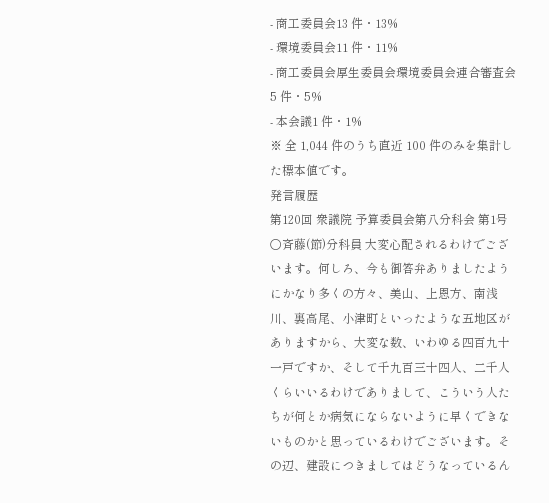- 商工委員会13 件・13%
- 環境委員会11 件・11%
- 商工委員会厚生委員会環境委員会連合審査会5 件・5%
- 本会議1 件・1%
※ 全 1,044 件のうち直近 100 件のみを集計した標本値です。
発言履歴
第120回 衆議院 予算委員会第八分科会 第1号
○斉藤(節)分科員 大変心配されるわけでございます。何しろ、今も御答弁ありましたようにかなり多くの方々、美山、上恩方、南浅川、裏高尾、小津町といったような五地区がありますから、大変な数、いわゆる四百九十一戸ですか、そして千九百三十四人、二千人くらいいるわけでありまして、こういう人たちが何とか病気にならないように早くできないものかと思っているわけでございます。その辺、建設につきましてはどうなっているん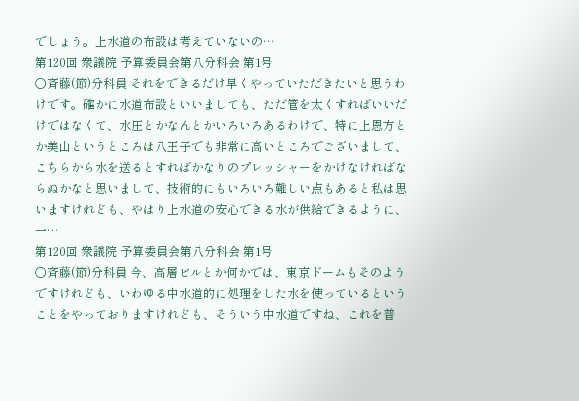でしょう。上水道の布設は考えていないの…
第120回 衆議院 予算委員会第八分科会 第1号
○斉藤(節)分科員 それをできるだけ早くやっていただきたいと思うわけです。確かに水道布設といいましても、ただ管を太くすればいいだけではなくて、水圧とかなんとかいろいろあるわけで、特に上恩方とか美山というところは八王子でも非常に高いところでございまして、こちらから水を送るとすればかなりのプレッシャーをかけなければならぬかなと思いまして、技術的にもいろいろ難しい点もあると私は思いますけれども、やはり上水道の安心できる水が供給できるように、一…
第120回 衆議院 予算委員会第八分科会 第1号
○斉藤(節)分科員 今、高層ビルとか何かでは、東京ドームもそのようですけれども、いわゆる中水道的に処理をした水を使っているということをやっておりますけれども、そういう中水道ですね、これを普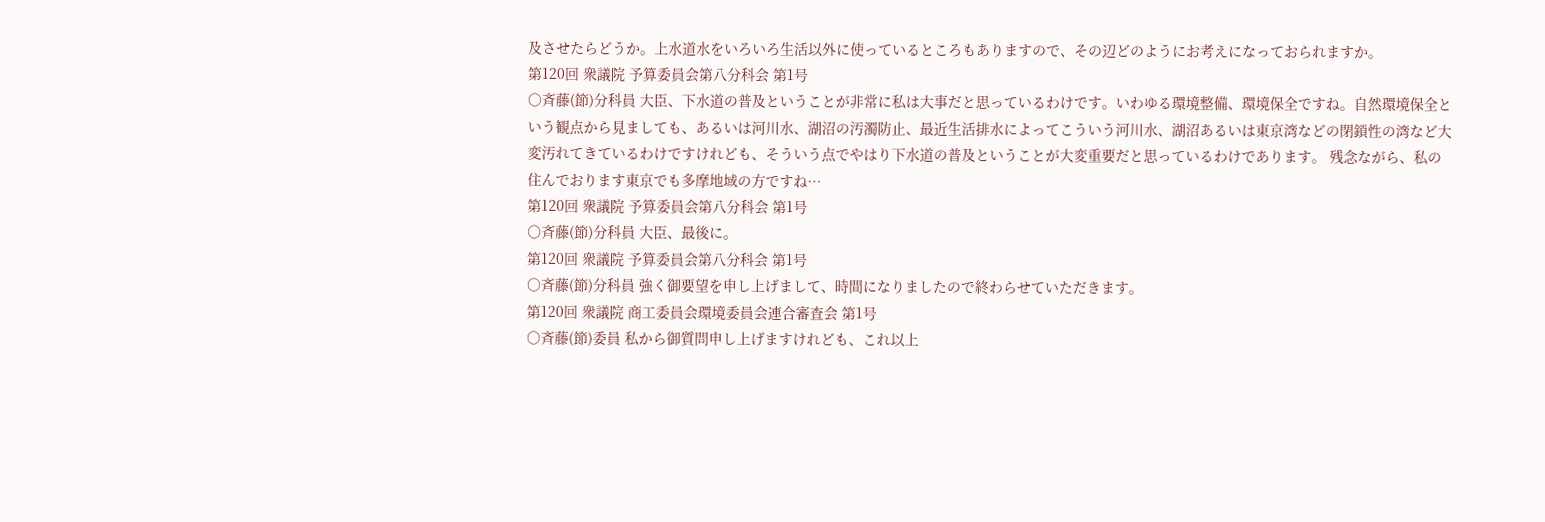及させたらどうか。上水道水をいろいろ生活以外に使っているところもありますので、その辺どのようにお考えになっておられますか。
第120回 衆議院 予算委員会第八分科会 第1号
○斉藤(節)分科員 大臣、下水道の普及ということが非常に私は大事だと思っているわけです。いわゆる環境整備、環境保全ですね。自然環境保全という観点から見ましても、あるいは河川水、湖沼の汚濁防止、最近生活排水によってこういう河川水、湖沼あるいは東京湾などの閉鎖性の湾など大変汚れてきているわけですけれども、そういう点でやはり下水道の普及ということが大変重要だと思っているわけであります。 残念ながら、私の住んでおります東京でも多摩地域の方ですね…
第120回 衆議院 予算委員会第八分科会 第1号
○斉藤(節)分科員 大臣、最後に。
第120回 衆議院 予算委員会第八分科会 第1号
○斉藤(節)分科員 強く御要望を申し上げまして、時間になりましたので終わらせていただきます。
第120回 衆議院 商工委員会環境委員会連合審査会 第1号
○斉藤(節)委員 私から御質問申し上げますけれども、これ以上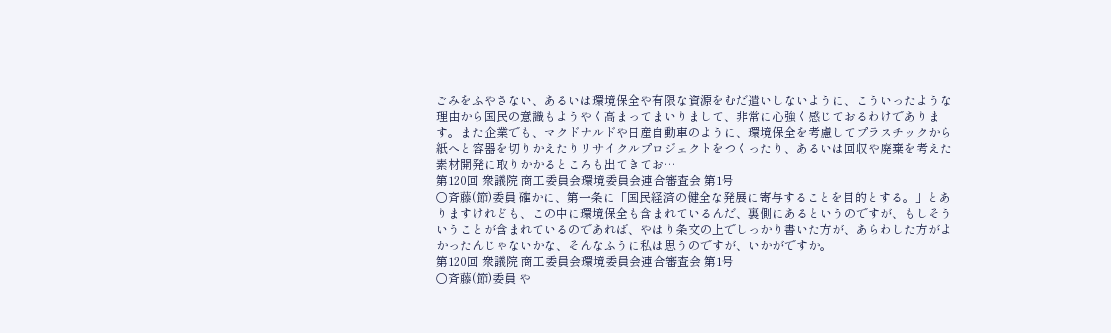ごみをふやさない、あるいは環境保全や有限な資源をむだ遣いしないように、こういったような理由から国民の意識もようやく高まってまいりまして、非常に心強く感じておるわけであります。また企業でも、マクドナルドや日産自動車のように、環境保全を考慮してプラスチックから紙へと容器を切りかえたりリサイクルプロジェクトをつくったり、あるいは回収や廃棄を考えた素材開発に取りかかるところも出てきてお…
第120回 衆議院 商工委員会環境委員会連合審査会 第1号
○斉藤(節)委員 確かに、第一条に「国民経済の健全な発展に寄与することを目的とする。」とありますけれども、この中に環境保全も含まれているんだ、裏側にあるというのですが、もしそういうことが含まれているのであれば、やはり条文の上でしっかり書いた方が、あらわした方がよかったんじゃないかな、そんなふうに私は思うのですが、いかがですか。
第120回 衆議院 商工委員会環境委員会連合審査会 第1号
○斉藤(節)委員 や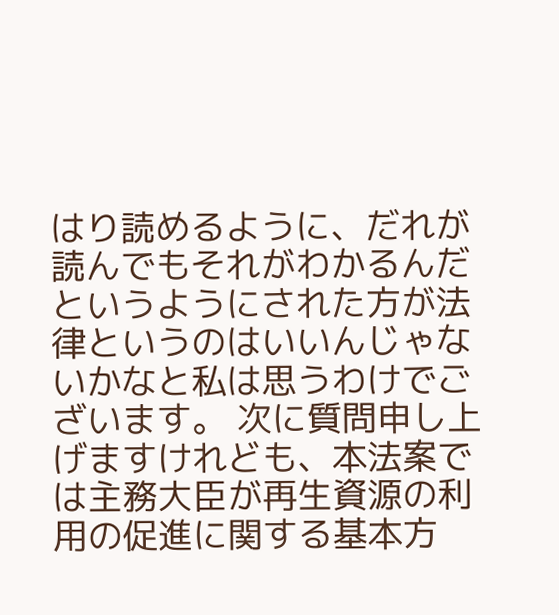はり読めるように、だれが読んでもそれがわかるんだというようにされた方が法律というのはいいんじゃないかなと私は思うわけでございます。 次に質問申し上げますけれども、本法案では主務大臣が再生資源の利用の促進に関する基本方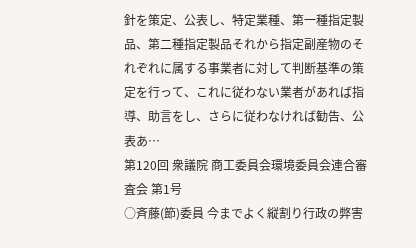針を策定、公表し、特定業種、第一種指定製品、第二種指定製品それから指定副産物のそれぞれに属する事業者に対して判断基準の策定を行って、これに従わない業者があれば指導、助言をし、さらに従わなければ勧告、公表あ…
第120回 衆議院 商工委員会環境委員会連合審査会 第1号
○斉藤(節)委員 今までよく縦割り行政の弊害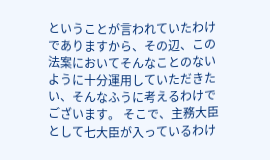ということが言われていたわけでありますから、その辺、この法案においてそんなことのないように十分運用していただきたい、そんなふうに考えるわけでございます。 そこで、主務大臣として七大臣が入っているわけ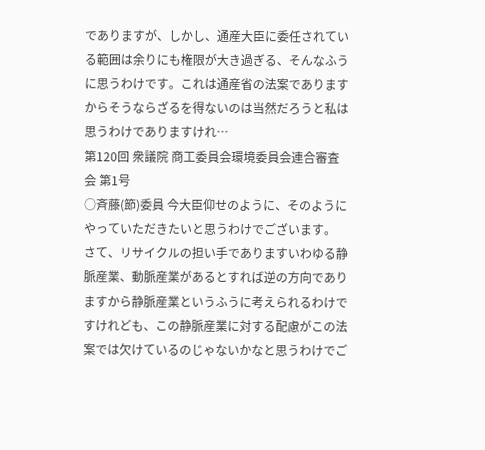でありますが、しかし、通産大臣に委任されている範囲は余りにも権限が大き過ぎる、そんなふうに思うわけです。これは通産省の法案でありますからそうならざるを得ないのは当然だろうと私は思うわけでありますけれ…
第120回 衆議院 商工委員会環境委員会連合審査会 第1号
○斉藤(節)委員 今大臣仰せのように、そのようにやっていただきたいと思うわけでございます。 さて、リサイクルの担い手でありますいわゆる静脈産業、動脈産業があるとすれば逆の方向でありますから静脈産業というふうに考えられるわけですけれども、この静脈産業に対する配慮がこの法案では欠けているのじゃないかなと思うわけでご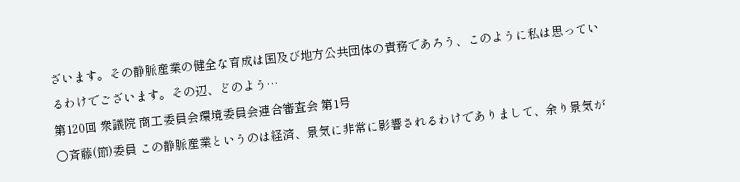ざいます。その静脈産業の健全な育成は国及び地方公共団体の責務であろう、このように私は思っているわけでございます。その辺、どのよう…
第120回 衆議院 商工委員会環境委員会連合審査会 第1号
○斉藤(節)委員 この静脈産業というのは経済、景気に非常に影響されるわけでありまして、余り景気が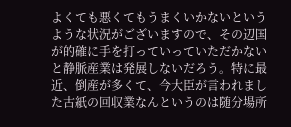よくても悪くてもうまくいかないというような状況がございますので、その辺国が的確に手を打っていっていただかないと静脈産業は発展しないだろう。特に最近、倒産が多くて、今大臣が言われました古紙の回収業なんというのは随分場所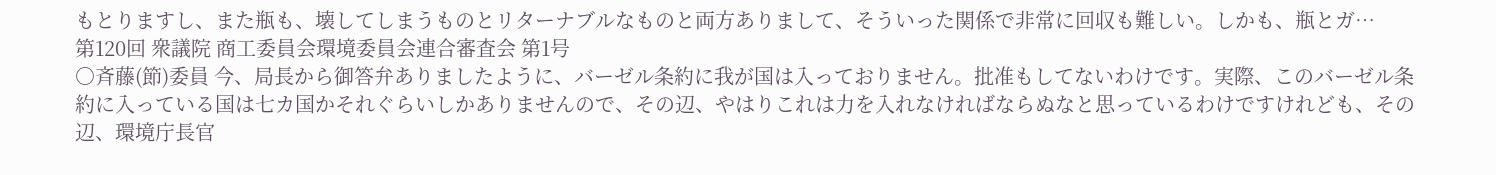もとりますし、また瓶も、壊してしまうものとリターナブルなものと両方ありまして、そういった関係で非常に回収も難しい。しかも、瓶とガ…
第120回 衆議院 商工委員会環境委員会連合審査会 第1号
○斉藤(節)委員 今、局長から御答弁ありましたように、バーゼル条約に我が国は入っておりません。批准もしてないわけです。実際、このバーゼル条約に入っている国は七カ国かそれぐらいしかありませんので、その辺、やはりこれは力を入れなければならぬなと思っているわけですけれども、その辺、環境庁長官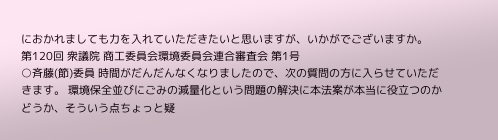におかれましても力を入れていただきたいと思いますが、いかがでございますか。
第120回 衆議院 商工委員会環境委員会連合審査会 第1号
○斉藤(節)委員 時間がだんだんなくなりましたので、次の質問の方に入らせていただきます。 環境保全並びにごみの減量化という問題の解決に本法案が本当に役立つのかどうか、そういう点ちょっと疑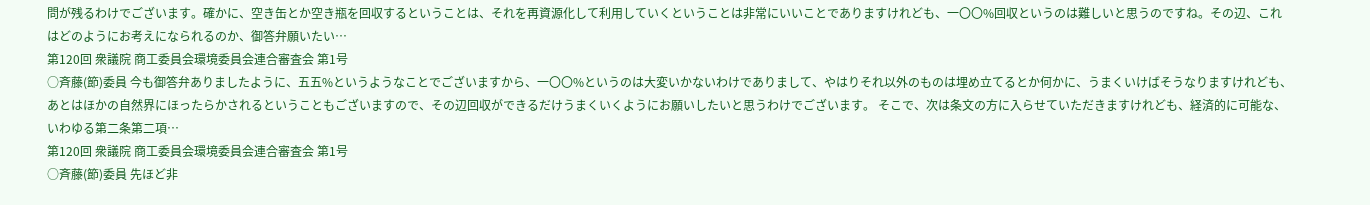問が残るわけでございます。確かに、空き缶とか空き瓶を回収するということは、それを再資源化して利用していくということは非常にいいことでありますけれども、一〇〇%回収というのは難しいと思うのですね。その辺、これはどのようにお考えになられるのか、御答弁願いたい…
第120回 衆議院 商工委員会環境委員会連合審査会 第1号
○斉藤(節)委員 今も御答弁ありましたように、五五%というようなことでございますから、一〇〇%というのは大変いかないわけでありまして、やはりそれ以外のものは埋め立てるとか何かに、うまくいけばそうなりますけれども、あとはほかの自然界にほったらかされるということもございますので、その辺回収ができるだけうまくいくようにお願いしたいと思うわけでございます。 そこで、次は条文の方に入らせていただきますけれども、経済的に可能な、いわゆる第二条第二項…
第120回 衆議院 商工委員会環境委員会連合審査会 第1号
○斉藤(節)委員 先ほど非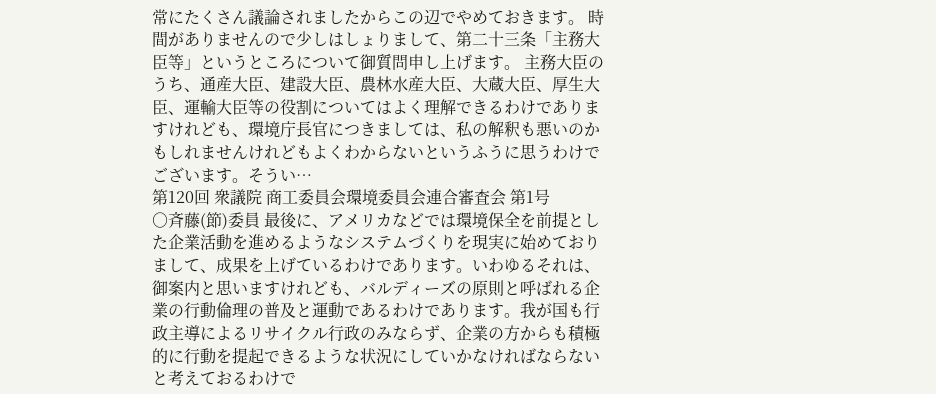常にたくさん議論されましたからこの辺でやめておきます。 時間がありませんので少しはしょりまして、第二十三条「主務大臣等」というところについて御質問申し上げます。 主務大臣のうち、通産大臣、建設大臣、農林水産大臣、大蔵大臣、厚生大臣、運輸大臣等の役割についてはよく理解できるわけでありますけれども、環境庁長官につきましては、私の解釈も悪いのかもしれませんけれどもよくわからないというふうに思うわけでございます。そうい…
第120回 衆議院 商工委員会環境委員会連合審査会 第1号
○斉藤(節)委員 最後に、アメリカなどでは環境保全を前提とした企業活動を進めるようなシステムづくりを現実に始めておりまして、成果を上げているわけであります。いわゆるそれは、御案内と思いますけれども、バルディーズの原則と呼ばれる企業の行動倫理の普及と運動であるわけであります。我が国も行政主導によるリサイクル行政のみならず、企業の方からも積極的に行動を提起できるような状況にしていかなければならないと考えておるわけで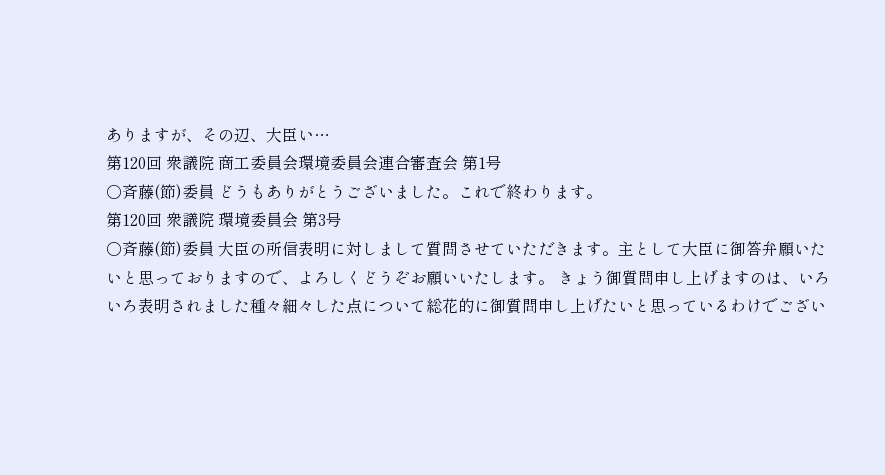ありますが、その辺、大臣い…
第120回 衆議院 商工委員会環境委員会連合審査会 第1号
○斉藤(節)委員 どうもありがとうございました。これで終わります。
第120回 衆議院 環境委員会 第3号
○斉藤(節)委員 大臣の所信表明に対しまして質問させていただきます。主として大臣に御答弁願いたいと思っておりますので、よろしくどうぞお願いいたします。 きょう御質問申し上げますのは、いろいろ表明されました種々細々した点について総花的に御質問申し上げたいと思っているわけでござい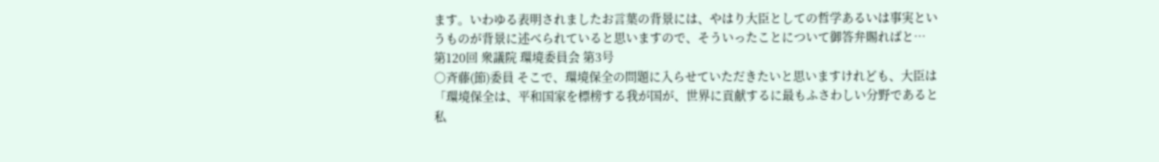ます。いわゆる表明されましたお言葉の背景には、やはり大臣としての哲学あるいは事実というものが背景に述べられていると思いますので、そういったことについて御答弁賜ればと…
第120回 衆議院 環境委員会 第3号
○斉藤(節)委員 そこで、環境保全の問題に入らせていただきたいと思いますけれども、大臣は「環境保全は、平和国家を標榜する我が国が、世界に貢献するに最もふさわしい分野であると私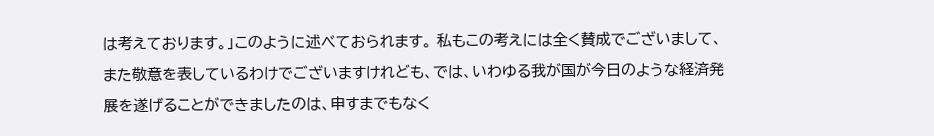は考えております。」このように述べておられます。 私もこの考えには全く賛成でございまして、また敬意を表しているわけでございますけれども、では、いわゆる我が国が今日のような経済発展を遂げることができましたのは、申すまでもなく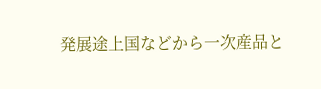発展途上国などから一次産品と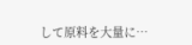して原料を大量に…